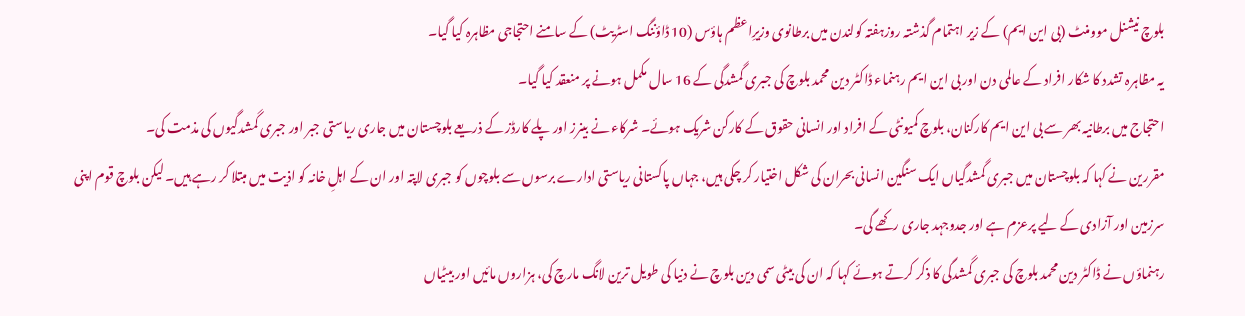بلوچ نیشنل موومنٹ (بی این ایم) کے زیر اہتمام گذشتہ روزہفتہ کولندن میں برطانوی وزیرِاعظم ہاؤس (10 ڈاؤننگ اسٹریٹ) کے سامنے احتجاجی مظاہرہ کیا گیا۔
یہ مظاہرہ تشدد کا شکار افراد کے عالمی دن اور بی این ایم رہنماء ڈاکٹر دین محمد بلوچ کی جبری گمشدگی کے 16 سال مکمل ہونے پر منعقد کیا گیا۔
احتجاج میں برطانیہ بھر سے بی این ایم کارکنان، بلوچ کمیونٹی کے افراد اور انسانی حقوق کے کارکن شریک ہوئے۔ شرکاء نے بینرز اور پلے کارڈز کے ذریعے بلوچستان میں جاری ریاستی جبر اور جبری گمشدگیوں کی مذمت کی۔
مقررین نے کہا کہ بلوچستان میں جبری گمشدگیاں ایک سنگین انسانی بحران کی شکل اختیار کر چکی ہیں، جہاں پاکستانی ریاستی ادارے برسوں سے بلوچوں کو جبری لاپتہ اور ان کے اہلِ خانہ کو اذیت میں مبتلا کر رہے ہیں۔ لیکن بلوچ قوم اپنی سرزمین اور آزادی کے لیے پرعزم ہے اور جدوجہد جاری رکھے گی۔
رہنماؤں نے ڈاکٹر دین محمد بلوچ کی جبری گمشدگی کا ذکر کرتے ہوئے کہا کہ ان کی بیٹی سمی دین بلوچ نے دنیا کی طویل ترین لانگ مارچ کی، ہزاروں مائیں اور بیٹیاں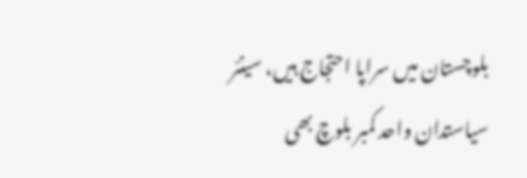بلوچستان میں سراپا احتجاج ہیں، سینئر سیاستدان واحد کمبر بلوچ بھی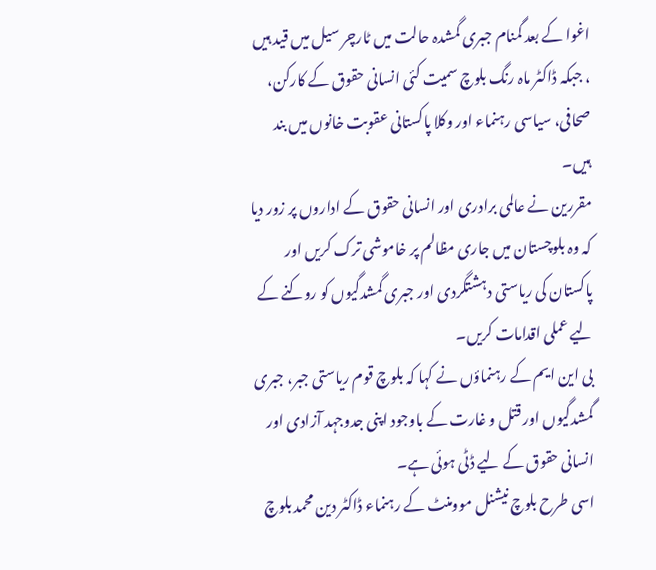اغوا کے بعد گمنام جبری گمشدہ حالت میں ٹارچر سیل میں قید ہیں ، جبکہ ڈاکٹر ماہ رنگ بلوچ سمیت کئی انسانی حقوق کے کارکن، صحافی، سیاسی رہنماء اور وکلا پاکستانی عقوبت خانوں میں بند ہیں۔
مقررین نے عالمی برادری اور انسانی حقوق کے اداروں پر زور دیا کہ وہ بلوچستان میں جاری مظالم پر خاموشی ترک کریں اور پاکستان کی ریاستی دہشتگردی اور جبری گمشدگیوں کو روکنے کے لیے عملی اقدامات کریں۔
بی این ایم کے رہنماؤں نے کہا کہ بلوچ قوم ریاستی جبر، جبری گمشدگیوں اور قتل و غارت کے باوجود اپنی جدوجہد آزادی اور انسانی حقوق کے لیے ڈٹی ہوئی ہے۔
اسی طرح بلوچ نیشنل موومنٹ کے رہنماء ڈاکٹر دین محمد بلوچ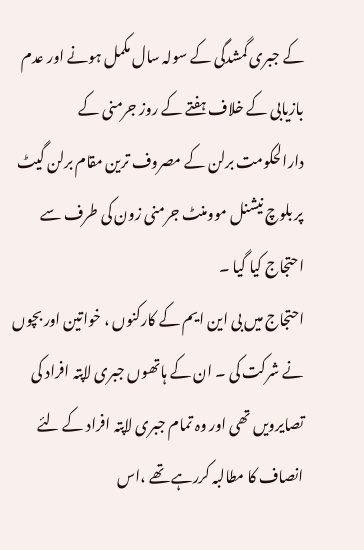کے جبری گمشدگی کے سولہ سال مکمل ہونے اور عدم بازیابی کے خلاف ہفتے کے روز جرمنی کے دارالحکومت برلن کے مصروف ترین مقام برلن گیٹ پر بلوچ نیشنل موومنٹ جرمنی زون کی طرف سے احتجاج کیا گیا ۔
احتجاج میں بی این ایم کے کارکنوں ، خواتین اور بچوں نے شرکت کی ۔ ان کے ہاتھوں جبری لاپتہ افراد کی تصایرویں تھی اور وہ تمام جبری لاپتہ افراد کے لئے انصاف کا مطالبہ کررہے تھے ،اس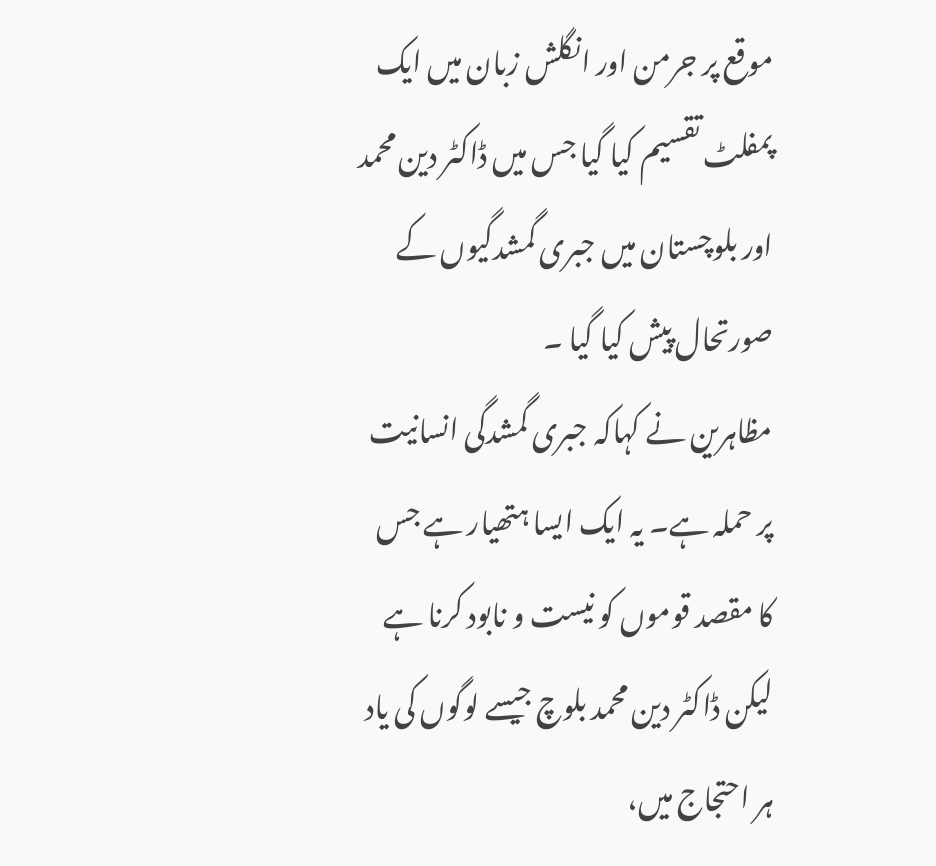موقع پر جرمن اور انگلش زبان میں ایک پمفلٹ تقسیم کیا گیا جس میں ڈاکٹر دین محمد اور بلوچستان میں جبری گمشدگیوں کے صورتحال پیش کیا گیا ۔
مظاہرین نے کہاکہ جبری گمشدگی انسانیت پر حملہ ہے۔ یہ ایک ایسا ہتھیار ہے جس کا مقصد قوموں کو نیست و نابود کرنا ہے لیکن ڈاکٹر دین محمد بلوچ جیسے لوگوں کی یاد ہر احتجاج میں،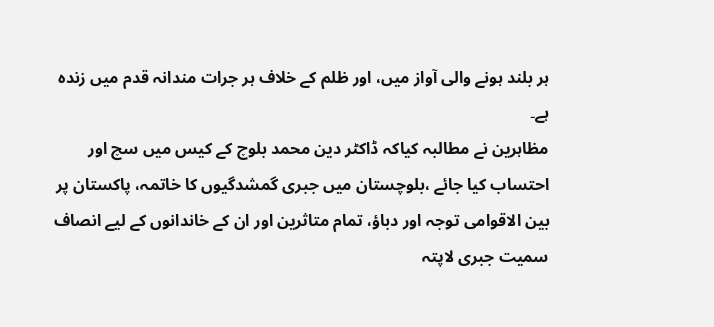ہر بلند ہونے والی آواز میں، اور ظلم کے خلاف ہر جرات مندانہ قدم میں زندہ ہے۔
مظاہرین نے مطالبہ کیاکہ ڈاکٹر دین محمد بلوچ کے کیس میں سچ اور احتساب کیا جائے ،بلوچستان میں جبری گمشدگیوں کا خاتمہ، پاکستان پر بین الاقوامی توجہ اور دباؤ، تمام متاثرین اور ان کے خاندانوں کے لیے انصاف سمیت جبری لاپتہ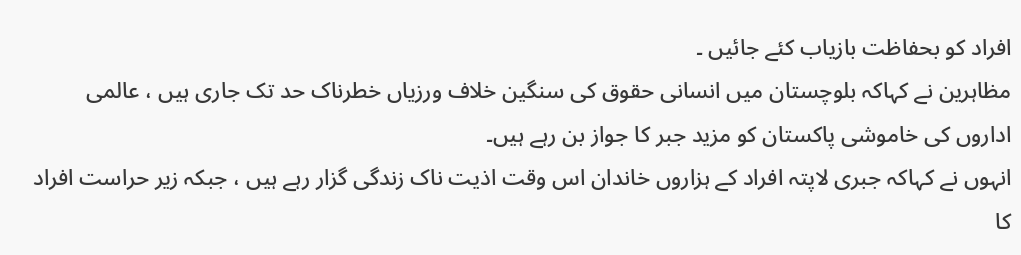افراد کو بحفاظت بازیاب کئے جائیں ۔
مظاہرین نے کہاکہ بلوچستان میں انسانی حقوق کی سنگین خلاف ورزیاں خطرناک حد تک جاری ہیں ، عالمی اداروں کی خاموشی پاکستان کو مزید جبر کا جواز بن رہے ہیں۔
انہوں نے کہاکہ جبری لاپتہ افراد کے ہزاروں خاندان اس وقت اذیت ناک زندگی گزار رہے ہیں ، جبکہ زیر حراست افراد کا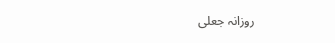روزانہ جعلی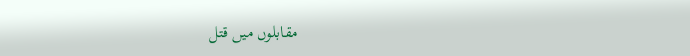مقابلوں میں قتل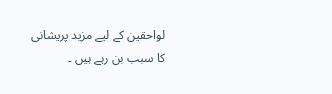لواحقین کے لیے مزید پریشانی کا سبب بن رہے ہیں ۔